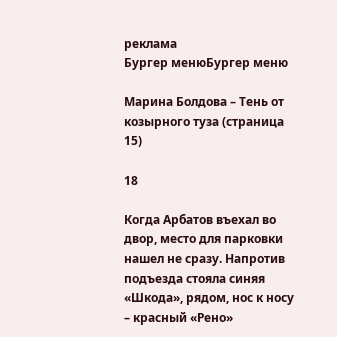реклама
Бургер менюБургер меню

Марина Болдова – Тень от козырного туза (страница 15)

18

Когда Арбатов въехал во двор, место для парковки нашел не сразу. Напротив подъезда стояла синяя «Шкода», рядом, нос к носу – красный «Рено»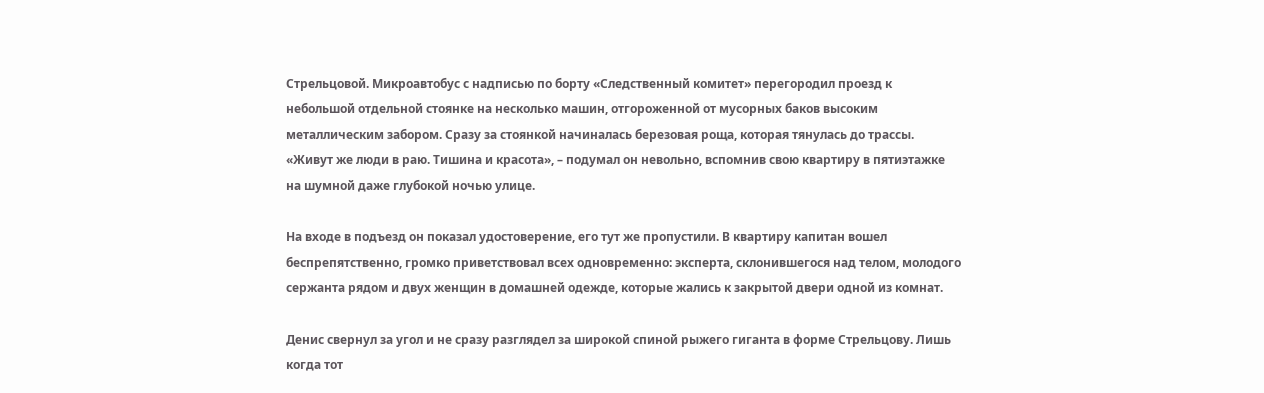Стрельцовой. Микроавтобус с надписью по борту «Следственный комитет» перегородил проезд к небольшой отдельной стоянке на несколько машин, отгороженной от мусорных баков высоким металлическим забором. Сразу за стоянкой начиналась березовая роща, которая тянулась до трассы. «Живут же люди в раю. Тишина и красота», – подумал он невольно, вспомнив свою квартиру в пятиэтажке на шумной даже глубокой ночью улице.

На входе в подъезд он показал удостоверение, его тут же пропустили. В квартиру капитан вошел беспрепятственно, громко приветствовал всех одновременно: эксперта, склонившегося над телом, молодого сержанта рядом и двух женщин в домашней одежде, которые жались к закрытой двери одной из комнат.

Денис свернул за угол и не сразу разглядел за широкой спиной рыжего гиганта в форме Стрельцову. Лишь когда тот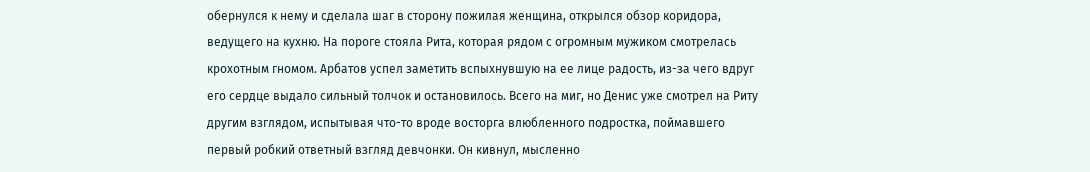обернулся к нему и сделала шаг в сторону пожилая женщина, открылся обзор коридора, ведущего на кухню. На пороге стояла Рита, которая рядом с огромным мужиком смотрелась крохотным гномом. Арбатов успел заметить вспыхнувшую на ее лице радость, из-за чего вдруг его сердце выдало сильный толчок и остановилось. Всего на миг, но Денис уже смотрел на Риту другим взглядом, испытывая что-то вроде восторга влюбленного подростка, поймавшего первый робкий ответный взгляд девчонки. Он кивнул, мысленно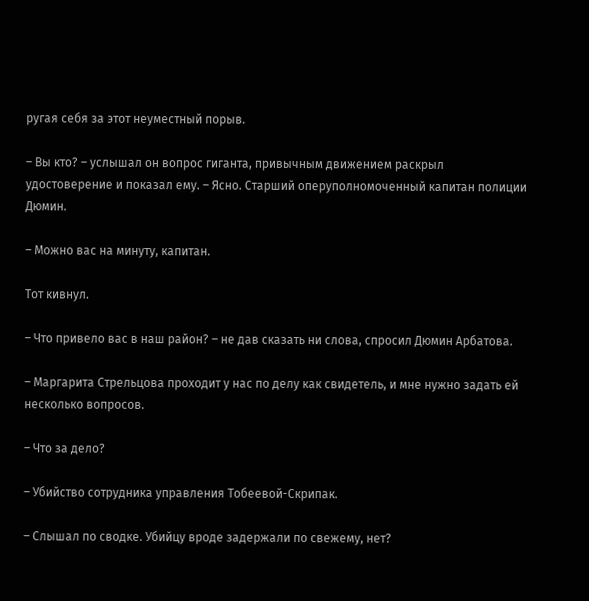ругая себя за этот неуместный порыв.

– Вы кто? – услышал он вопрос гиганта, привычным движением раскрыл удостоверение и показал ему. – Ясно. Старший оперуполномоченный капитан полиции Дюмин.

– Можно вас на минуту, капитан.

Тот кивнул.

– Что привело вас в наш район? – не дав сказать ни слова, спросил Дюмин Арбатова.

– Маргарита Стрельцова проходит у нас по делу как свидетель, и мне нужно задать ей несколько вопросов.

– Что за дело?

– Убийство сотрудника управления Тобеевой-Скрипак.

– Слышал по сводке. Убийцу вроде задержали по свежему, нет?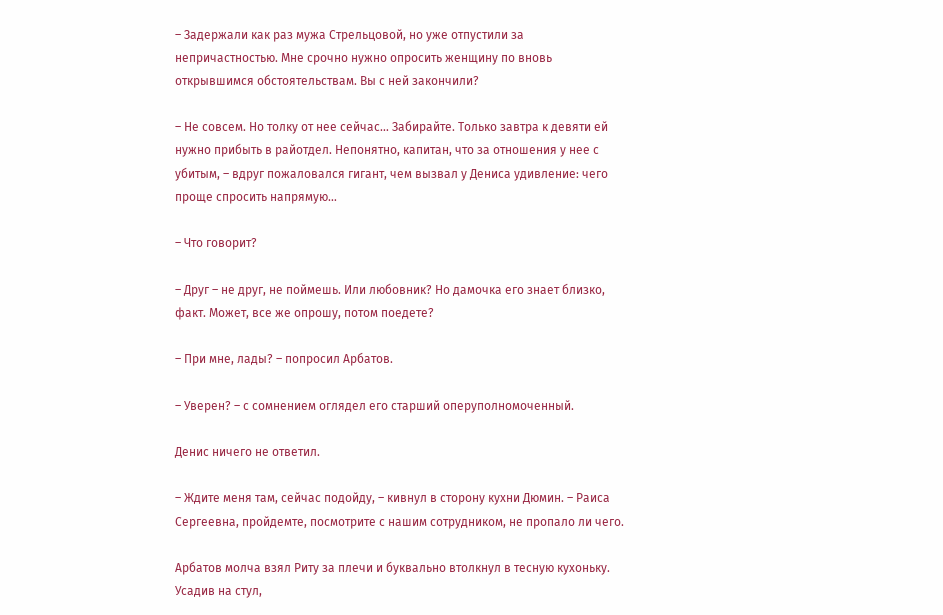– Задержали как раз мужа Стрельцовой, но уже отпустили за непричастностью. Мне срочно нужно опросить женщину по вновь открывшимся обстоятельствам. Вы с ней закончили?

– Не совсем. Но толку от нее сейчас… Забирайте. Только завтра к девяти ей нужно прибыть в райотдел. Непонятно, капитан, что за отношения у нее с убитым, – вдруг пожаловался гигант, чем вызвал у Дениса удивление: чего проще спросить напрямую…

– Что говорит?

– Друг – не друг, не поймешь. Или любовник? Но дамочка его знает близко, факт. Может, все же опрошу, потом поедете?

– При мне, лады? – попросил Арбатов.

– Уверен? – с сомнением оглядел его старший оперуполномоченный.

Денис ничего не ответил.

– Ждите меня там, сейчас подойду, – кивнул в сторону кухни Дюмин. – Раиса Сергеевна, пройдемте, посмотрите с нашим сотрудником, не пропало ли чего.

Арбатов молча взял Риту за плечи и буквально втолкнул в тесную кухоньку. Усадив на стул,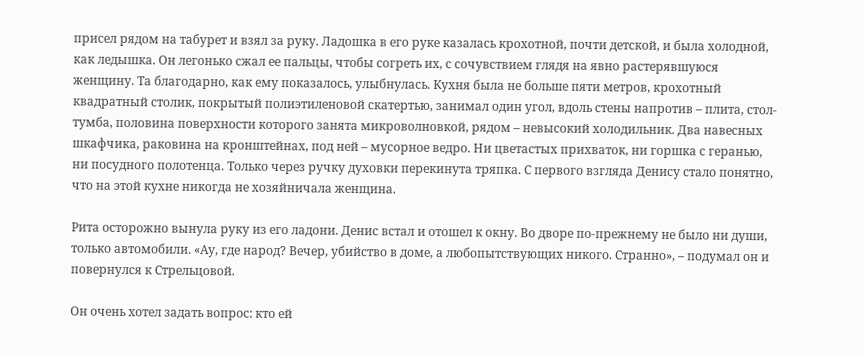присел рядом на табурет и взял за руку. Ладошка в его руке казалась крохотной, почти детской, и была холодной, как ледышка. Он легонько сжал ее пальцы, чтобы согреть их, с сочувствием глядя на явно растерявшуюся женщину. Та благодарно, как ему показалось, улыбнулась. Кухня была не больше пяти метров, крохотный квадратный столик, покрытый полиэтиленовой скатертью, занимал один угол, вдоль стены напротив – плита, стол-тумба, половина поверхности которого занята микроволновкой, рядом – невысокий холодильник. Два навесных шкафчика, раковина на кронштейнах, под ней – мусорное ведро. Ни цветастых прихваток, ни горшка с геранью, ни посудного полотенца. Только через ручку духовки перекинута тряпка. С первого взгляда Денису стало понятно, что на этой кухне никогда не хозяйничала женщина.

Рита осторожно вынула руку из его ладони. Денис встал и отошел к окну. Во дворе по-прежнему не было ни души, только автомобили. «Ау, где народ? Вечер, убийство в доме, а любопытствующих никого. Странно», – подумал он и повернулся к Стрельцовой.

Он очень хотел задать вопрос: кто ей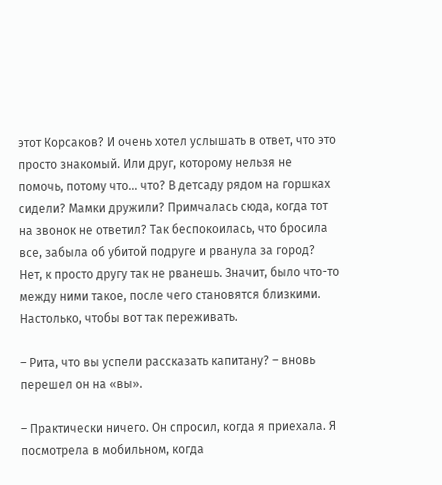этот Корсаков? И очень хотел услышать в ответ, что это просто знакомый. Или друг, которому нельзя не помочь, потому что… что? В детсаду рядом на горшках сидели? Мамки дружили? Примчалась сюда, когда тот на звонок не ответил? Так беспокоилась, что бросила все, забыла об убитой подруге и рванула за город? Нет, к просто другу так не рванешь. Значит, было что-то между ними такое, после чего становятся близкими. Настолько, чтобы вот так переживать.

– Рита, что вы успели рассказать капитану? – вновь перешел он на «вы».

– Практически ничего. Он спросил, когда я приехала. Я посмотрела в мобильном, когда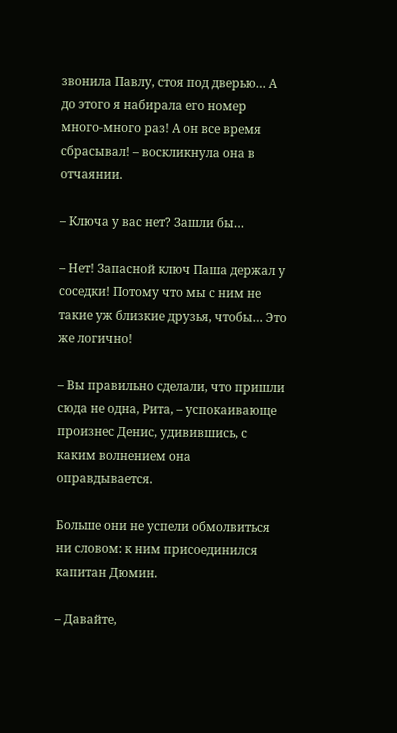звонила Павлу, стоя под дверью… А до этого я набирала его номер много-много раз! А он все время сбрасывал! – воскликнула она в отчаянии.

– Ключа у вас нет? Зашли бы…

– Нет! Запасной ключ Паша держал у соседки! Потому что мы с ним не такие уж близкие друзья, чтобы… Это же логично!

– Вы правильно сделали, что пришли сюда не одна, Рита, – успокаивающе произнес Денис, удивившись, с каким волнением она оправдывается.

Больше они не успели обмолвиться ни словом: к ним присоединился капитан Дюмин.

– Давайте,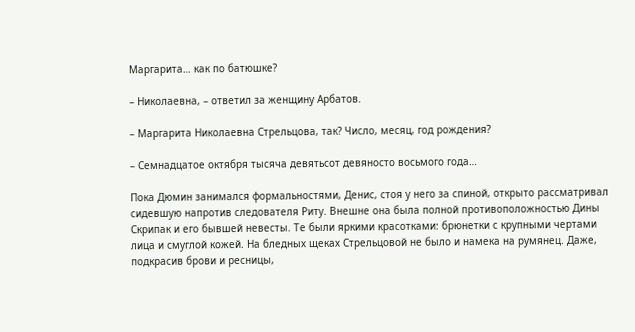Маргарита… как по батюшке?

– Николаевна, – ответил за женщину Арбатов.

– Маргарита Николаевна Стрельцова, так? Число, месяц, год рождения?

– Семнадцатое октября тысяча девятьсот девяносто восьмого года…

Пока Дюмин занимался формальностями, Денис, стоя у него за спиной, открыто рассматривал сидевшую напротив следователя Риту. Внешне она была полной противоположностью Дины Скрипак и его бывшей невесты. Те были яркими красотками: брюнетки с крупными чертами лица и смуглой кожей. На бледных щеках Стрельцовой не было и намека на румянец. Даже, подкрасив брови и ресницы,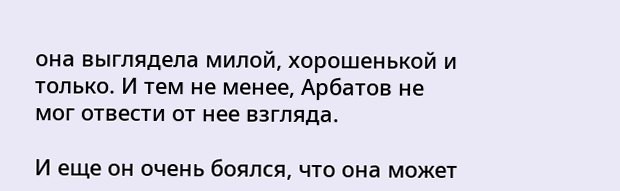она выглядела милой, хорошенькой и только. И тем не менее, Арбатов не мог отвести от нее взгляда.

И еще он очень боялся, что она может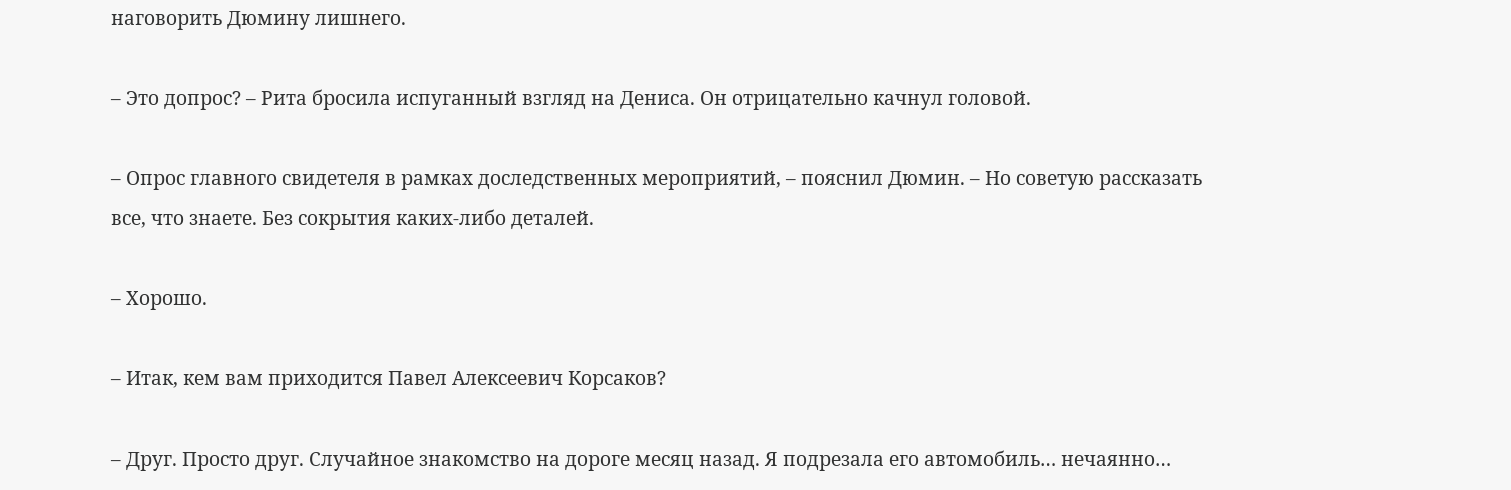наговорить Дюмину лишнего.

– Это допрос? – Рита бросила испуганный взгляд на Дениса. Он отрицательно качнул головой.

– Опрос главного свидетеля в рамках доследственных мероприятий, – пояснил Дюмин. – Но советую рассказать все, что знаете. Без сокрытия каких-либо деталей.

– Хорошо.

– Итак, кем вам приходится Павел Алексеевич Корсаков?

– Друг. Просто друг. Случайное знакомство на дороге месяц назад. Я подрезала его автомобиль… нечаянно…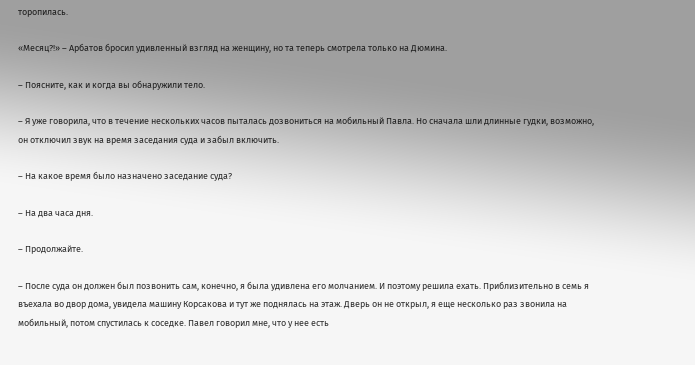торопилась.

«Месяц?!» – Арбатов бросил удивленный взгляд на женщину, но та теперь смотрела только на Дюмина.

– Поясните, как и когда вы обнаружили тело.

– Я уже говорила, что в течение нескольких часов пыталась дозвониться на мобильный Павла. Но сначала шли длинные гудки, возможно, он отключил звук на время заседания суда и забыл включить.

– На какое время было назначено заседание суда?

– На два часа дня.

– Продолжайте.

– После суда он должен был позвонить сам, конечно, я была удивлена его молчанием. И поэтому решила ехать. Приблизительно в семь я въехала во двор дома, увидела машину Корсакова и тут же поднялась на этаж. Дверь он не открыл, я еще несколько раз звонила на мобильный, потом спустилась к соседке. Павел говорил мне, что у нее есть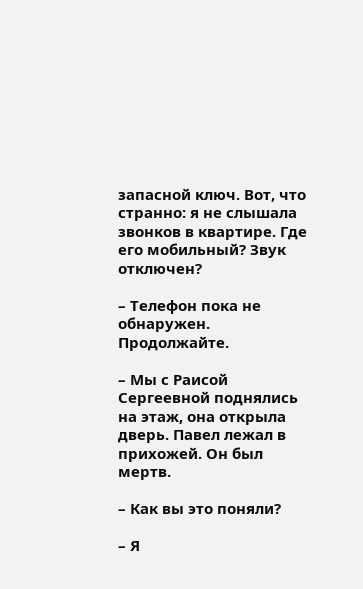запасной ключ. Вот, что странно: я не слышала звонков в квартире. Где его мобильный? Звук отключен?

– Телефон пока не обнаружен. Продолжайте.

– Мы с Раисой Сергеевной поднялись на этаж, она открыла дверь. Павел лежал в прихожей. Он был мертв.

– Как вы это поняли?

– Я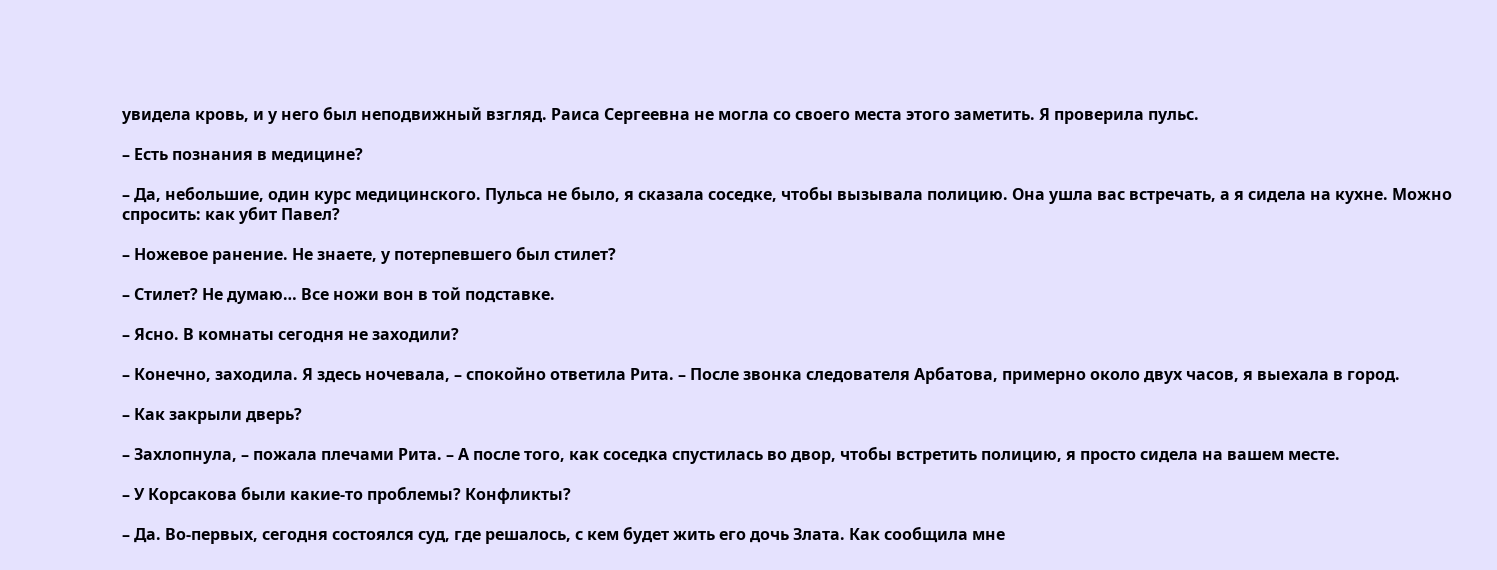увидела кровь, и у него был неподвижный взгляд. Раиса Сергеевна не могла со своего места этого заметить. Я проверила пульс.

– Есть познания в медицине?

– Да, небольшие, один курс медицинского. Пульса не было, я сказала соседке, чтобы вызывала полицию. Она ушла вас встречать, а я сидела на кухне. Можно спросить: как убит Павел?

– Ножевое ранение. Не знаете, у потерпевшего был стилет?

– Стилет? Не думаю… Все ножи вон в той подставке.

– Ясно. В комнаты сегодня не заходили?

– Конечно, заходила. Я здесь ночевала, – спокойно ответила Рита. – После звонка следователя Арбатова, примерно около двух часов, я выехала в город.

– Как закрыли дверь?

– Захлопнула, – пожала плечами Рита. – А после того, как соседка спустилась во двор, чтобы встретить полицию, я просто сидела на вашем месте.

– У Корсакова были какие-то проблемы? Конфликты?

– Да. Во-первых, сегодня состоялся суд, где решалось, с кем будет жить его дочь Злата. Как сообщила мне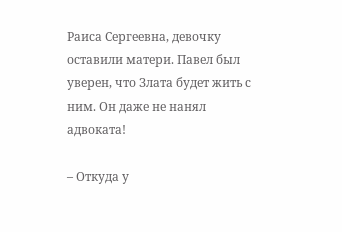Раиса Сергеевна, девочку оставили матери. Павел был уверен, что Злата будет жить с ним. Он даже не нанял адвоката!

– Откуда у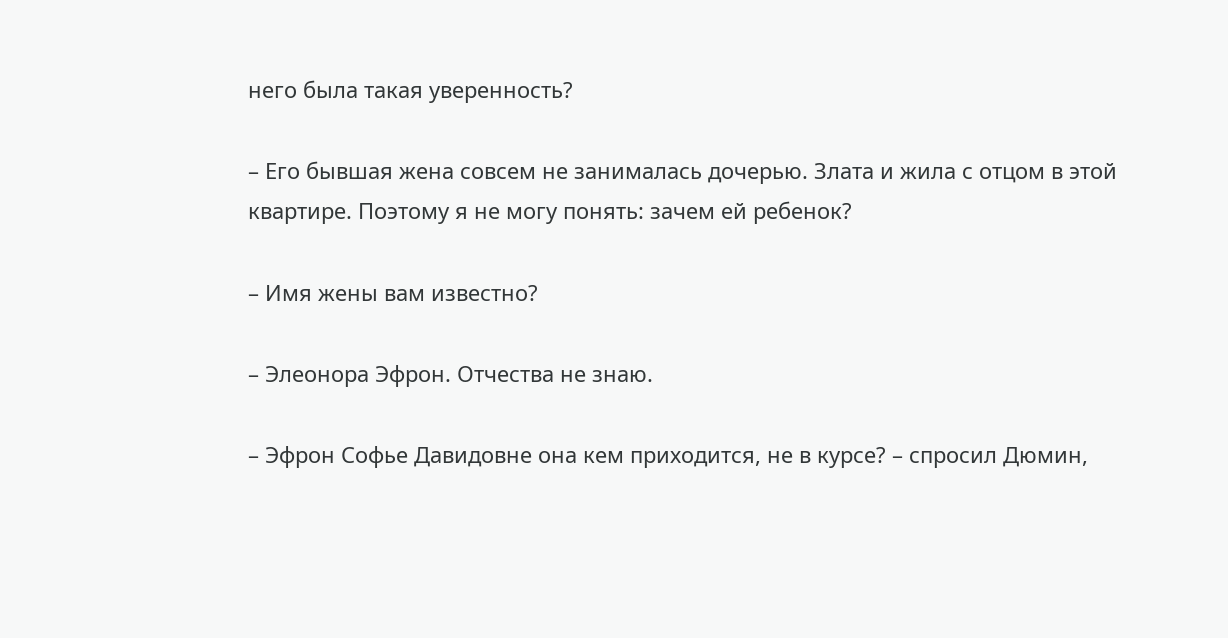него была такая уверенность?

– Его бывшая жена совсем не занималась дочерью. Злата и жила с отцом в этой квартире. Поэтому я не могу понять: зачем ей ребенок?

– Имя жены вам известно?

– Элеонора Эфрон. Отчества не знаю.

– Эфрон Софье Давидовне она кем приходится, не в курсе? – спросил Дюмин,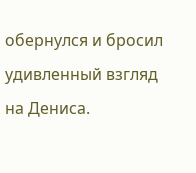обернулся и бросил удивленный взгляд на Дениса.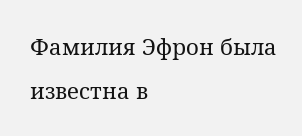Фамилия Эфрон была известна в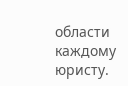области каждому юристу.